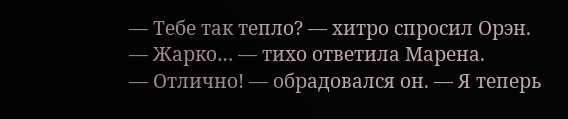— Тебе так тепло? — хитро спросил Орэн.
— Жарко… — тихо ответила Марена.
— Отлично! — обрадовался он. — Я теперь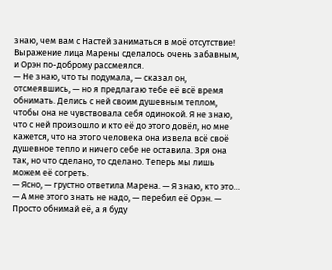знаю, чем вам с Настей заниматься в моё отсутствие!
Выражение лица Марены сделалось очень забавным, и Орэн по-доброму рассмеялся.
— Не знаю, что ты подумала, — сказал он, отсмеявшись, — но я предлагаю тебе её всё время обнимать. Делись с ней своим душевным теплом, чтобы она не чувствовала себя одинокой. Я не знаю, что с ней произошло и кто её до этого довёл, но мне кажется, что на этого человека она извела всё своё душевное тепло и ничего себе не оставила. Зря она так, но что сделано, то сделано. Теперь мы лишь можем её согреть.
— Ясно, — грустно ответила Марена. — Я знаю, кто это…
— А мне этого знать не надо, — перебил её Орэн. — Просто обнимай её, а я буду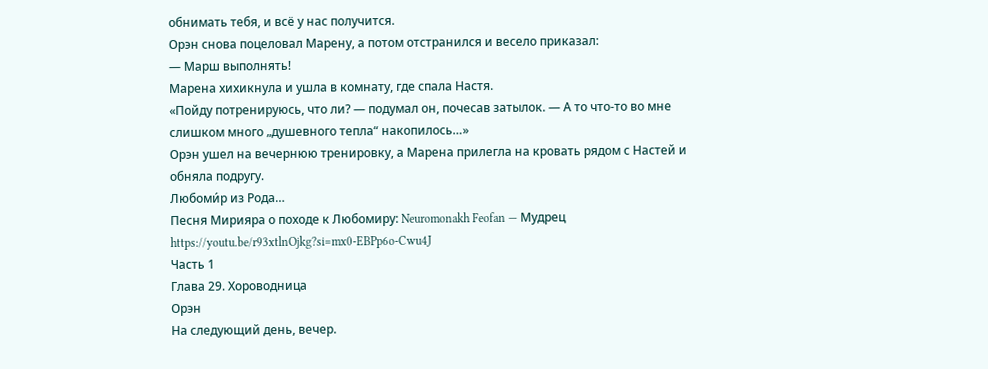обнимать тебя, и всё у нас получится.
Орэн снова поцеловал Марену, а потом отстранился и весело приказал:
— Марш выполнять!
Марена хихикнула и ушла в комнату, где спала Настя.
«Пойду потренируюсь, что ли? — подумал он, почесав затылок. — А то что-то во мне слишком много „душевного тепла“ накопилось…»
Орэн ушел на вечернюю тренировку, а Марена прилегла на кровать рядом с Настей и обняла подругу.
Любоми́р из Рода…
Песня Мирияра о походе к Любомиру: Neuromonakh Feofan — Мудрец
https://youtu.be/r93xtlnOjkg?si=mx0-EBPp6o-Cwu4J
Часть 1
Глава 29. Хороводница
Орэн
На следующий день, вечер.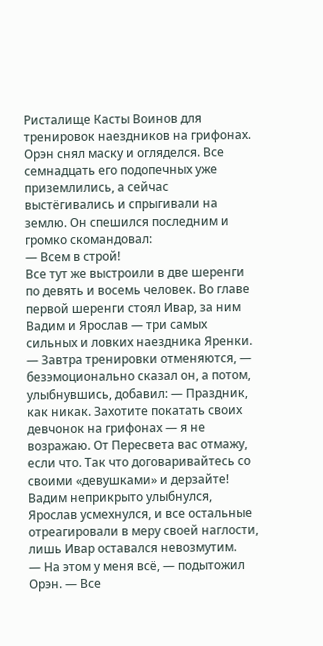Ристалище Касты Воинов для тренировок наездников на грифонах.
Орэн снял маску и огляделся. Все семнадцать его подопечных уже приземлились, а сейчас выстёгивались и спрыгивали на землю. Он спешился последним и громко скомандовал:
— Всем в строй!
Все тут же выстроили в две шеренги по девять и восемь человек. Во главе первой шеренги стоял Ивар, за ним Вадим и Ярослав — три самых сильных и ловких наездника Яренки.
— Завтра тренировки отменяются, — безэмоционально сказал он, а потом, улыбнувшись, добавил: — Праздник, как никак. Захотите покатать своих девчонок на грифонах — я не возражаю. От Пересвета вас отмажу, если что. Так что договаривайтесь со своими «девушками» и дерзайте!
Вадим неприкрыто улыбнулся, Ярослав усмехнулся, и все остальные отреагировали в меру своей наглости, лишь Ивар оставался невозмутим.
— На этом у меня всё, — подытожил Орэн. — Все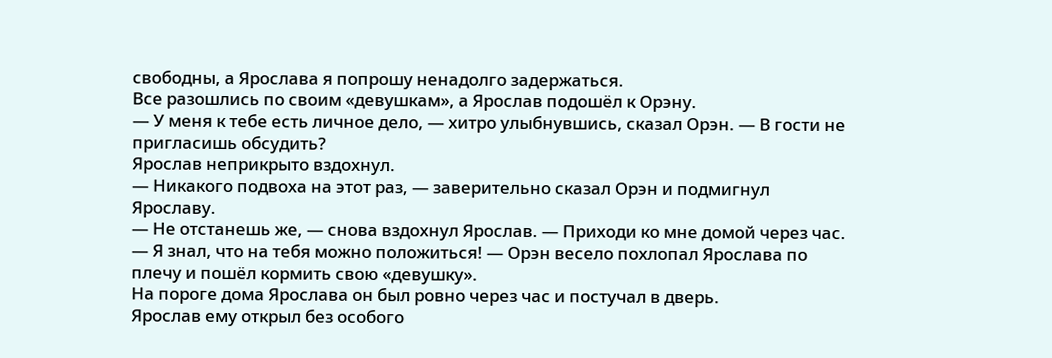свободны, а Ярослава я попрошу ненадолго задержаться.
Все разошлись по своим «девушкам», а Ярослав подошёл к Орэну.
— У меня к тебе есть личное дело, — хитро улыбнувшись, сказал Орэн. — В гости не пригласишь обсудить?
Ярослав неприкрыто вздохнул.
— Никакого подвоха на этот раз, — заверительно сказал Орэн и подмигнул Ярославу.
— Не отстанешь же, — снова вздохнул Ярослав. — Приходи ко мне домой через час.
— Я знал, что на тебя можно положиться! — Орэн весело похлопал Ярослава по плечу и пошёл кормить свою «девушку».
На пороге дома Ярослава он был ровно через час и постучал в дверь.
Ярослав ему открыл без особого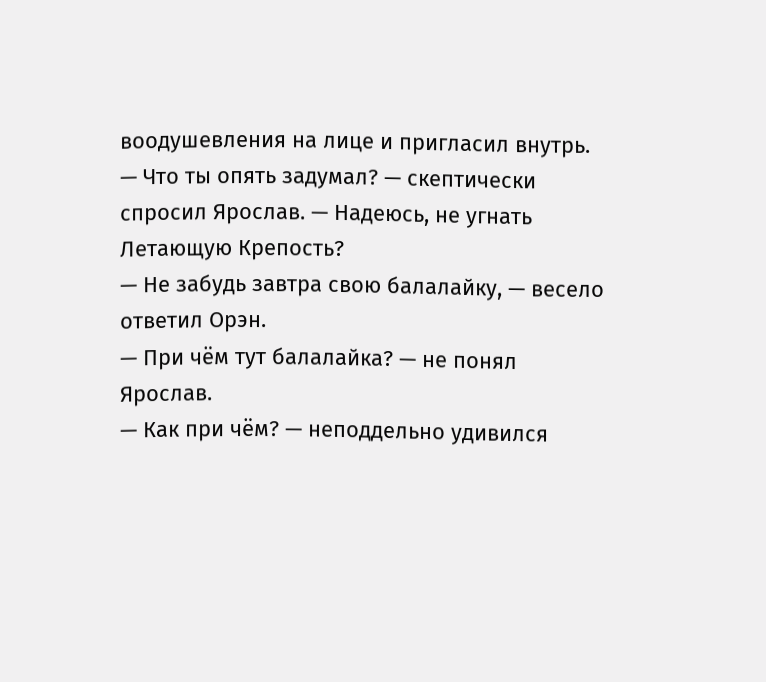воодушевления на лице и пригласил внутрь.
— Что ты опять задумал? — скептически спросил Ярослав. — Надеюсь, не угнать Летающую Крепость?
— Не забудь завтра свою балалайку, — весело ответил Орэн.
— При чём тут балалайка? — не понял Ярослав.
— Как при чём? — неподдельно удивился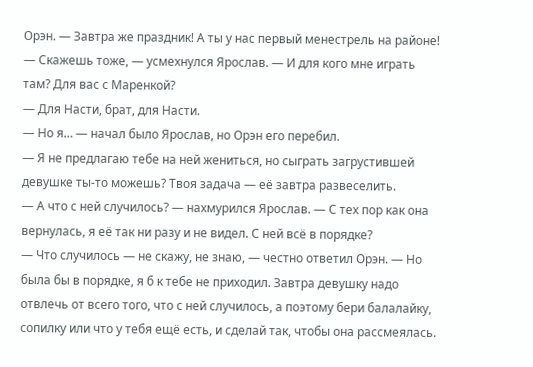Орэн. — Завтра же праздник! А ты у нас первый менестрель на районе!
— Скажешь тоже, — усмехнулся Ярослав. — И для кого мне играть там? Для вас с Маренкой?
— Для Насти, брат, для Насти.
— Но я… — начал было Ярослав, но Орэн его перебил.
— Я не предлагаю тебе на ней жениться, но сыграть загрустившей девушке ты-то можешь? Твоя задача — её завтра развеселить.
— А что с ней случилось? — нахмурился Ярослав. — С тех пор как она вернулась, я её так ни разу и не видел. С ней всё в порядке?
— Что случилось — не скажу, не знаю, — честно ответил Орэн. — Но была бы в порядке, я б к тебе не приходил. Завтра девушку надо отвлечь от всего того, что с ней случилось, а поэтому бери балалайку, сопилку или что у тебя ещё есть, и сделай так, чтобы она рассмеялась.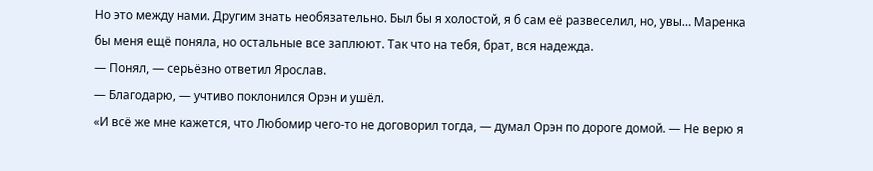Но это между нами. Другим знать необязательно. Был бы я холостой, я б сам её развеселил, но, увы… Маренка бы меня ещё поняла, но остальные все заплюют. Так что на тебя, брат, вся надежда.
— Понял, — серьёзно ответил Ярослав.
— Благодарю, — учтиво поклонился Орэн и ушёл.
«И всё же мне кажется, что Любомир чего-то не договорил тогда, — думал Орэн по дороге домой. — Не верю я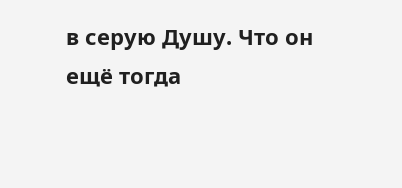в серую Душу. Что он ещё тогда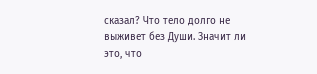сказал? Что тело долго не выживет без Души. Значит ли это, что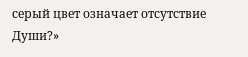серый цвет означает отсутствие Души?»